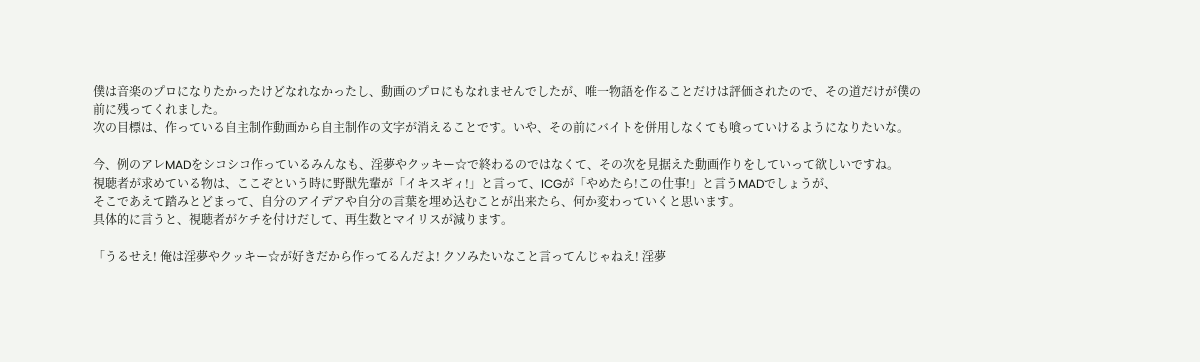僕は音楽のプロになりたかったけどなれなかったし、動画のプロにもなれませんでしたが、唯一物語を作ることだけは評価されたので、その道だけが僕の前に残ってくれました。
次の目標は、作っている自主制作動画から自主制作の文字が消えることです。いや、その前にバイトを併用しなくても喰っていけるようになりたいな。

今、例のアレMADをシコシコ作っているみんなも、淫夢やクッキー☆で終わるのではなくて、その次を見据えた動画作りをしていって欲しいですね。
視聴者が求めている物は、ここぞという時に野獣先輩が「イキスギィ!」と言って、ICGが「やめたら!この仕事!」と言うMADでしょうが、
そこであえて踏みとどまって、自分のアイデアや自分の言葉を埋め込むことが出来たら、何か変わっていくと思います。
具体的に言うと、視聴者がケチを付けだして、再生数とマイリスが減ります。

「うるせえ! 俺は淫夢やクッキー☆が好きだから作ってるんだよ! クソみたいなこと言ってんじゃねえ! 淫夢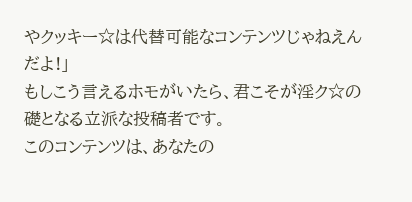やクッキー☆は代替可能なコンテンツじゃねえんだよ!」
もしこう言えるホモがいたら、君こそが淫ク☆の礎となる立派な投稿者です。
このコンテンツは、あなたの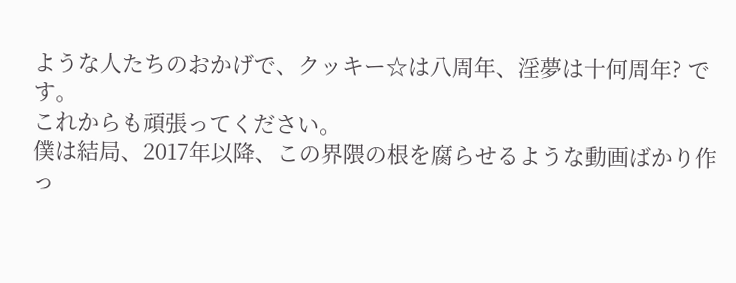ような人たちのおかげで、クッキー☆は八周年、淫夢は十何周年? です。
これからも頑張ってください。
僕は結局、2017年以降、この界隈の根を腐らせるような動画ばかり作っ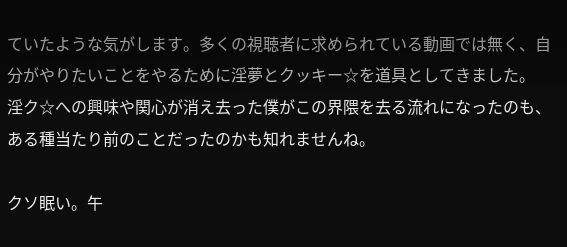ていたような気がします。多くの視聴者に求められている動画では無く、自分がやりたいことをやるために淫夢とクッキー☆を道具としてきました。
淫ク☆への興味や関心が消え去った僕がこの界隈を去る流れになったのも、ある種当たり前のことだったのかも知れませんね。

クソ眠い。午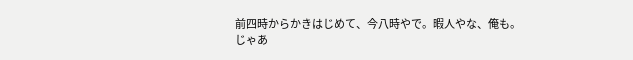前四時からかきはじめて、今八時やで。暇人やな、俺も。
じゃあ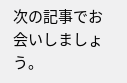次の記事でお会いしましょう。